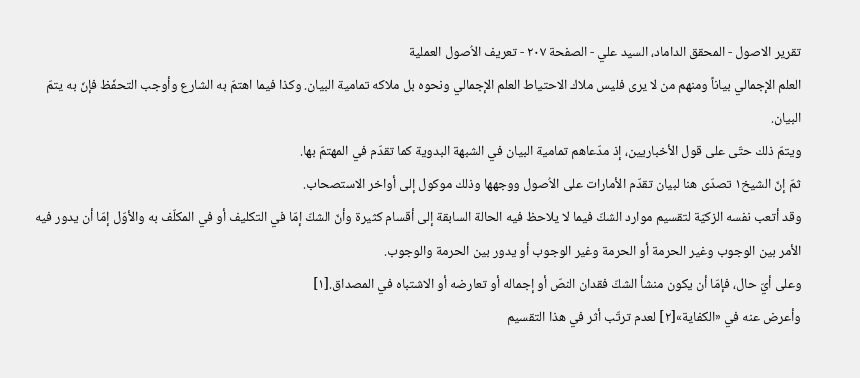تقریر الاصول - المحقق الداماد، السيد علي - الصفحة ٢٠٧ - تعريف الاُصول العملية
العلم الإجمالي بياناً ومنهم من لا يرى فليس ملاك الاحتياط العلم الإجمالي ونحوه بل ملاكه تمامية البيان. وكذا فيما اهتمّ به الشارع وأوجب التحفّظ فإنّ به يتمّ البيان.
ويتمّ ذلك حتّى على قول الأخباريين، إذ مدّعاهم تمامية البيان في الشبهة البدوية كما تقدّم في المهتمّ بها.
ثمّ إنّ الشيخ١ تصدّى هنا لبيان تقدّم الأمارات على الاُصول ووجهها وذلك موكول إلى أواخر الاستصحاب.
وقد أتعب نفسه الزكيّة لتقسيم موارد الشكّ فيما لا يلاحظ فيه الحالة السابقة إلى أقسام كثيرة وأنّ الشكّ إمّا في التكليف أو في المكلّف به والأوّل إمّا أن يدور فيه الأمر بين الوجوب وغير الحرمة أو الحرمة وغير الوجوب أو يدور بين الحرمة والوجوب.
وعلى أيّ حال، فإمّا أن يكون منشأ الشكّ فقدان النصّ أو إجماله أو تعارضه أو الاشتباه في المصداق.[١]
وأعرض عنه في «الكفاية»[٢] لعدم ترتّب أثر في هذا التقسيم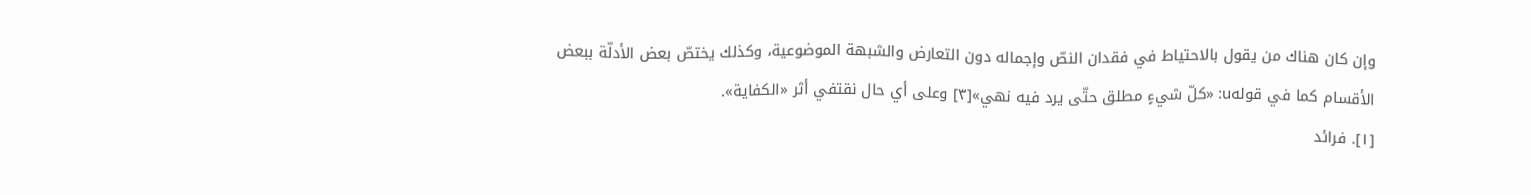وإن كان هناك من يقول بالاحتياط في فقدان النصّ وإجماله دون التعارض والشبهة الموضوعية، وكذلك يختصّ بعض الأدلّة ببعض الأقسام كما في قولهu: «كلّ شيءٍ مطلق حتّى يرد فيه نهي»[٣] وعلى أي حال نقتفي أثر «الكفاية».
[١]. فرائد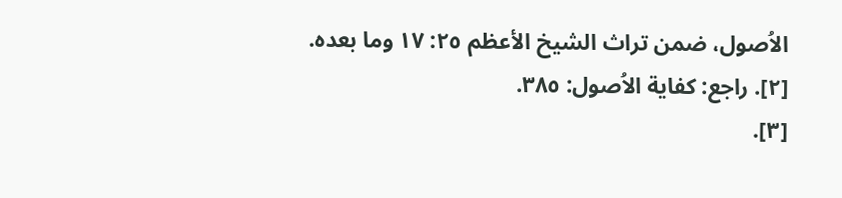الاُصول، ضمن تراث الشيخ الأعظم ٢٥: ١٧ وما بعده.
[٢]. راجع: كفاية الاُصول: ٣٨٥.
[٣].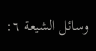وسائل الشيعة ٦: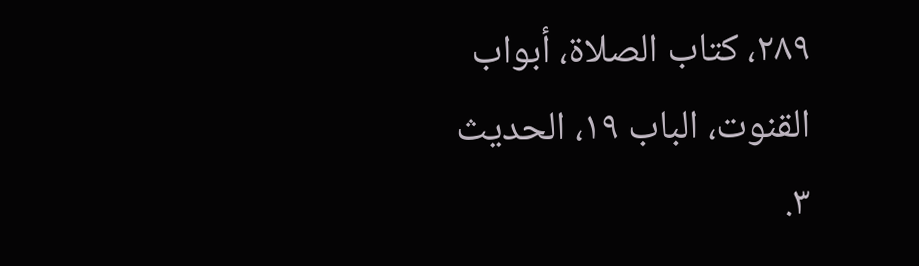٢٨٩، كتاب الصلاة، أبواب القنوت، الباب ١٩، الحديث ٣.